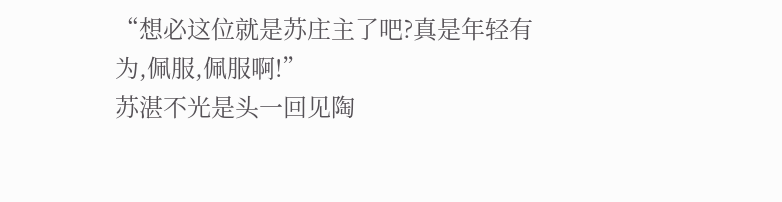“想必这位就是苏庄主了吧?真是年轻有为,佩服,佩服啊!”
苏湛不光是头一回见陶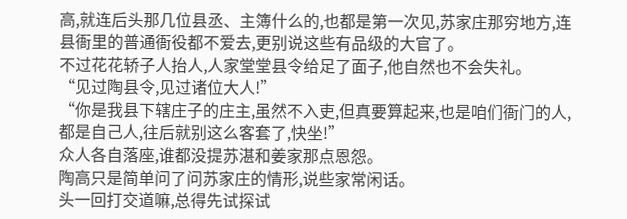高,就连后头那几位县丞、主簿什么的,也都是第一次见,苏家庄那穷地方,连县衙里的普通衙役都不爱去,更别说这些有品级的大官了。
不过花花轿子人抬人,人家堂堂县令给足了面子,他自然也不会失礼。
“见过陶县令,见过诸位大人!”
“你是我县下辖庄子的庄主,虽然不入吏,但真要算起来,也是咱们衙门的人,都是自己人,往后就别这么客套了,快坐!”
众人各自落座,谁都没提苏湛和姜家那点恩怨。
陶高只是简单问了问苏家庄的情形,说些家常闲话。
头一回打交道嘛,总得先试探试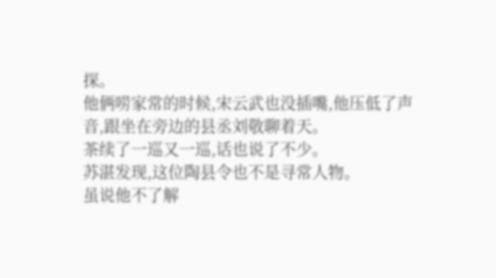探。
他俩唠家常的时候,宋云武也没插嘴,他压低了声音,跟坐在旁边的县丞刘敬聊着天。
茶续了一巡又一巡,话也说了不少。
苏湛发现,这位陶县令也不是寻常人物。
虽说他不了解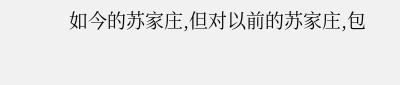如今的苏家庄,但对以前的苏家庄,包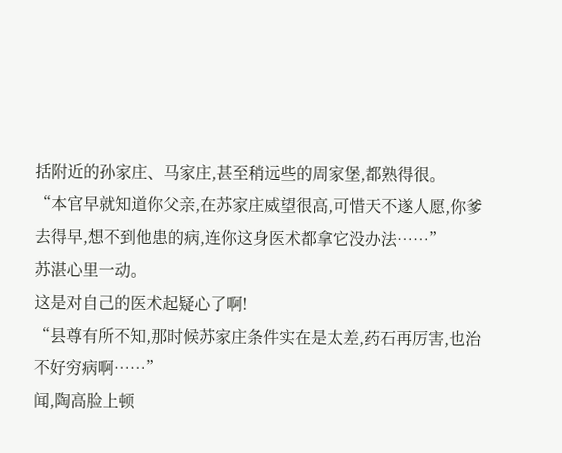括附近的孙家庄、马家庄,甚至稍远些的周家堡,都熟得很。
“本官早就知道你父亲,在苏家庄威望很高,可惜天不遂人愿,你爹去得早,想不到他患的病,连你这身医术都拿它没办法……”
苏湛心里一动。
这是对自己的医术起疑心了啊!
“县尊有所不知,那时候苏家庄条件实在是太差,药石再厉害,也治不好穷病啊……”
闻,陶高脸上顿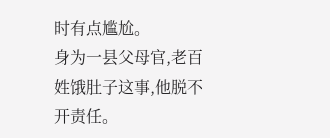时有点尴尬。
身为一县父母官,老百姓饿肚子这事,他脱不开责任。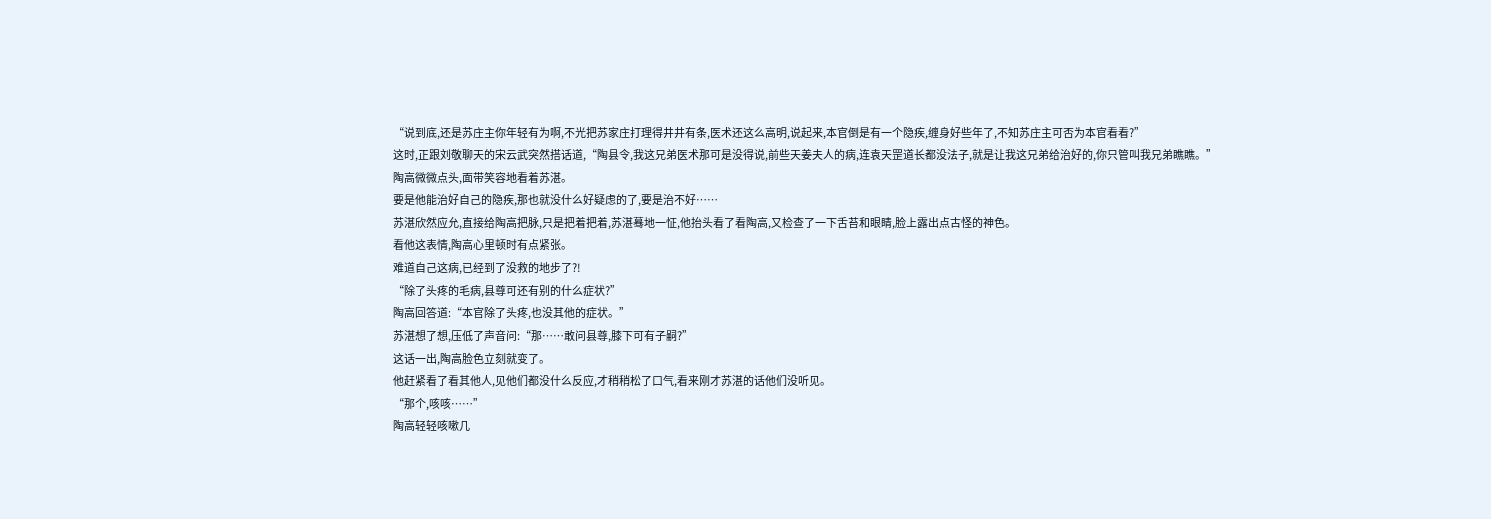“说到底,还是苏庄主你年轻有为啊,不光把苏家庄打理得井井有条,医术还这么高明,说起来,本官倒是有一个隐疾,缠身好些年了,不知苏庄主可否为本官看看?”
这时,正跟刘敬聊天的宋云武突然搭话道,“陶县令,我这兄弟医术那可是没得说,前些天姜夫人的病,连袁天罡道长都没法子,就是让我这兄弟给治好的,你只管叫我兄弟瞧瞧。”
陶高微微点头,面带笑容地看着苏湛。
要是他能治好自己的隐疾,那也就没什么好疑虑的了,要是治不好……
苏湛欣然应允,直接给陶高把脉,只是把着把着,苏湛蓦地一怔,他抬头看了看陶高,又检查了一下舌苔和眼睛,脸上露出点古怪的神色。
看他这表情,陶高心里顿时有点紧张。
难道自己这病,已经到了没救的地步了?!
“除了头疼的毛病,县尊可还有别的什么症状?”
陶高回答道:“本官除了头疼,也没其他的症状。”
苏湛想了想,压低了声音问:“那……敢问县尊,膝下可有子嗣?”
这话一出,陶高脸色立刻就变了。
他赶紧看了看其他人,见他们都没什么反应,才稍稍松了口气,看来刚才苏湛的话他们没听见。
“那个,咳咳……”
陶高轻轻咳嗽几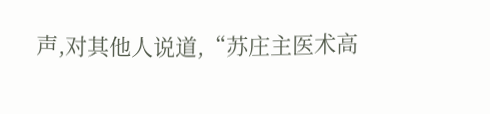声,对其他人说道,“苏庄主医术高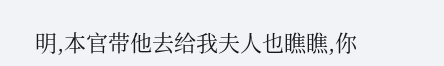明,本官带他去给我夫人也瞧瞧,你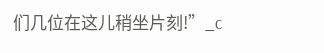们几位在这儿稍坐片刻!”_c